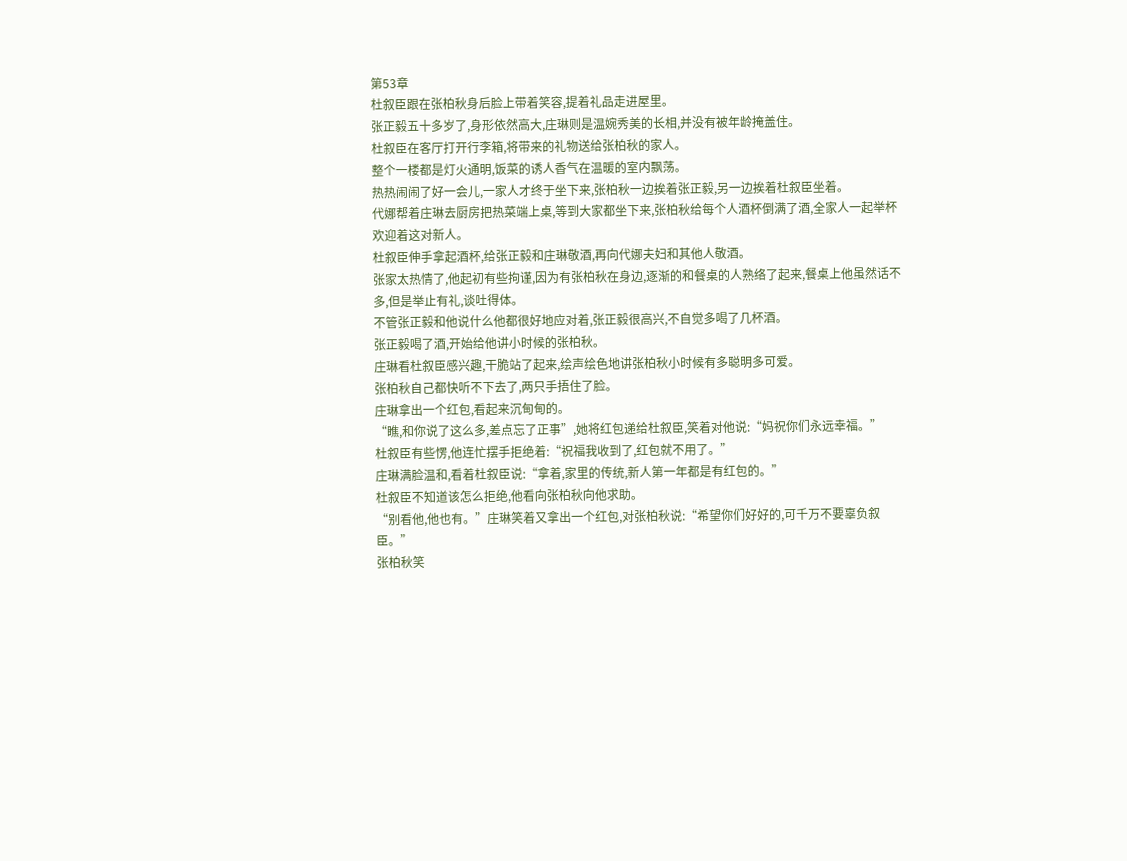第53章
杜叙臣跟在张柏秋身后脸上带着笑容,提着礼品走进屋里。
张正毅五十多岁了,身形依然高大,庄琳则是温婉秀美的长相,并没有被年龄掩盖住。
杜叙臣在客厅打开行李箱,将带来的礼物送给张柏秋的家人。
整个一楼都是灯火通明,饭菜的诱人香气在温暖的室内飘荡。
热热闹闹了好一会儿,一家人才终于坐下来,张柏秋一边挨着张正毅,另一边挨着杜叙臣坐着。
代娜帮着庄琳去厨房把热菜端上桌,等到大家都坐下来,张柏秋给每个人酒杯倒满了酒,全家人一起举杯欢迎着这对新人。
杜叙臣伸手拿起酒杯,给张正毅和庄琳敬酒,再向代娜夫妇和其他人敬酒。
张家太热情了,他起初有些拘谨,因为有张柏秋在身边,逐渐的和餐桌的人熟络了起来,餐桌上他虽然话不多,但是举止有礼,谈吐得体。
不管张正毅和他说什么他都很好地应对着,张正毅很高兴,不自觉多喝了几杯酒。
张正毅喝了酒,开始给他讲小时候的张柏秋。
庄琳看杜叙臣感兴趣,干脆站了起来,绘声绘色地讲张柏秋小时候有多聪明多可爱。
张柏秋自己都快听不下去了,两只手捂住了脸。
庄琳拿出一个红包,看起来沉甸甸的。
“瞧,和你说了这么多,差点忘了正事”,她将红包递给杜叙臣,笑着对他说:“妈祝你们永远幸福。”
杜叙臣有些愣,他连忙摆手拒绝着:“祝福我收到了,红包就不用了。”
庄琳满脸温和,看着杜叙臣说:“拿着,家里的传统,新人第一年都是有红包的。”
杜叙臣不知道该怎么拒绝,他看向张柏秋向他求助。
“别看他,他也有。”庄琳笑着又拿出一个红包,对张柏秋说:“希望你们好好的,可千万不要辜负叙臣。”
张柏秋笑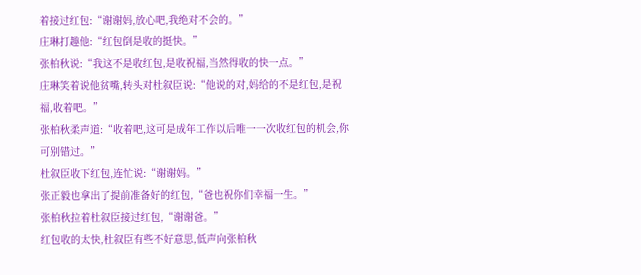着接过红包:“谢谢妈,放心吧,我绝对不会的。”
庄琳打趣他:“红包倒是收的挺快。”
张柏秋说:“我这不是收红包,是收祝福,当然得收的快一点。”
庄琳笑着说他贫嘴,转头对杜叙臣说:“他说的对,妈给的不是红包,是祝福,收着吧。”
张柏秋柔声道:“收着吧,这可是成年工作以后唯一一次收红包的机会,你可别错过。”
杜叙臣收下红包,连忙说:“谢谢妈。”
张正毅也拿出了提前准备好的红包,“爸也祝你们幸福一生。”
张柏秋拉着杜叙臣接过红包,“谢谢爸。”
红包收的太快,杜叙臣有些不好意思,低声向张柏秋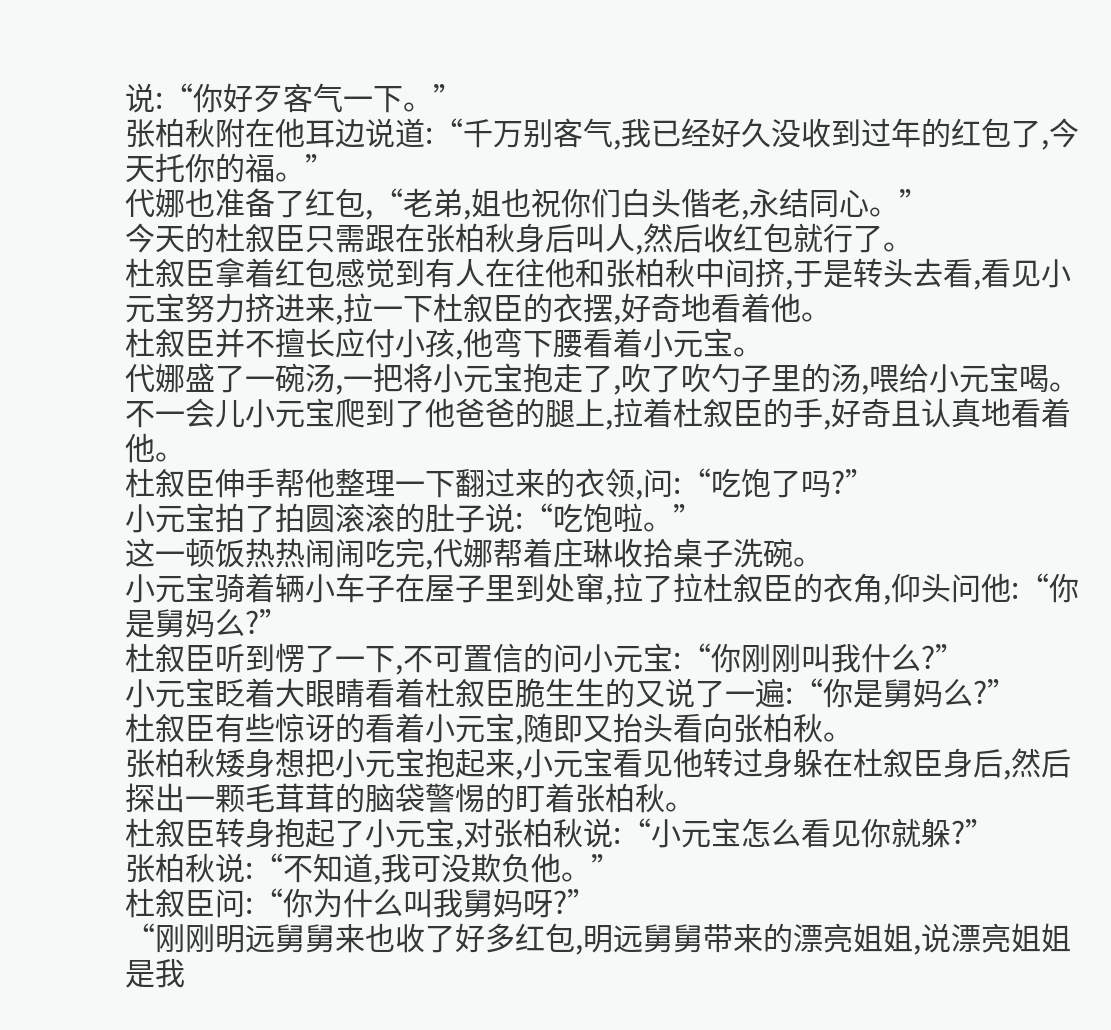说:“你好歹客气一下。”
张柏秋附在他耳边说道:“千万别客气,我已经好久没收到过年的红包了,今天托你的福。”
代娜也准备了红包,“老弟,姐也祝你们白头偕老,永结同心。”
今天的杜叙臣只需跟在张柏秋身后叫人,然后收红包就行了。
杜叙臣拿着红包感觉到有人在往他和张柏秋中间挤,于是转头去看,看见小元宝努力挤进来,拉一下杜叙臣的衣摆,好奇地看着他。
杜叙臣并不擅长应付小孩,他弯下腰看着小元宝。
代娜盛了一碗汤,一把将小元宝抱走了,吹了吹勺子里的汤,喂给小元宝喝。
不一会儿小元宝爬到了他爸爸的腿上,拉着杜叙臣的手,好奇且认真地看着他。
杜叙臣伸手帮他整理一下翻过来的衣领,问:“吃饱了吗?”
小元宝拍了拍圆滚滚的肚子说:“吃饱啦。”
这一顿饭热热闹闹吃完,代娜帮着庄琳收拾桌子洗碗。
小元宝骑着辆小车子在屋子里到处窜,拉了拉杜叙臣的衣角,仰头问他:“你是舅妈么?”
杜叙臣听到愣了一下,不可置信的问小元宝:“你刚刚叫我什么?”
小元宝眨着大眼睛看着杜叙臣脆生生的又说了一遍:“你是舅妈么?”
杜叙臣有些惊讶的看着小元宝,随即又抬头看向张柏秋。
张柏秋矮身想把小元宝抱起来,小元宝看见他转过身躲在杜叙臣身后,然后探出一颗毛茸茸的脑袋警惕的盯着张柏秋。
杜叙臣转身抱起了小元宝,对张柏秋说:“小元宝怎么看见你就躲?”
张柏秋说:“不知道,我可没欺负他。”
杜叙臣问:“你为什么叫我舅妈呀?”
“刚刚明远舅舅来也收了好多红包,明远舅舅带来的漂亮姐姐,说漂亮姐姐是我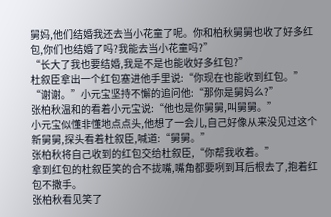舅妈,他们结婚我还去当小花童了呢。你和柏秋舅舅也收了好多红包,你们也结婚了吗?我能去当小花童吗?”
“长大了我也要结婚,我是不是也能收好多红包?”
杜叙臣拿出一个红包塞进他手里说:“你现在也能收到红包。”
“谢谢。”小元宝坚持不懈的追问他:“那你是舅妈么?”
张柏秋温和的看着小元宝说:“他也是你舅舅,叫舅舅。”
小元宝似懂非懂地点点头,他想了一会儿,自己好像从来没见过这个新舅舅,探头看着杜叙臣,喊道:“舅舅。”
张柏秋将自己收到的红包交给杜叙臣,“你帮我收着。”
拿到红包的杜叙臣笑的合不拢嘴,嘴角都要咧到耳后根去了,抱着红包不撒手。
张柏秋看见笑了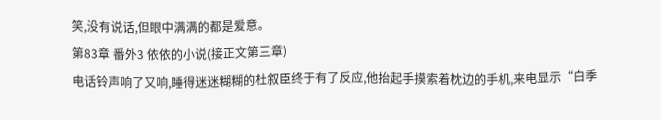笑,没有说话,但眼中满满的都是爱意。
第83章 番外3 依依的小说(接正文第三章)
电话铃声响了又响,睡得迷迷糊糊的杜叙臣终于有了反应,他抬起手摸索着枕边的手机,来电显示“白季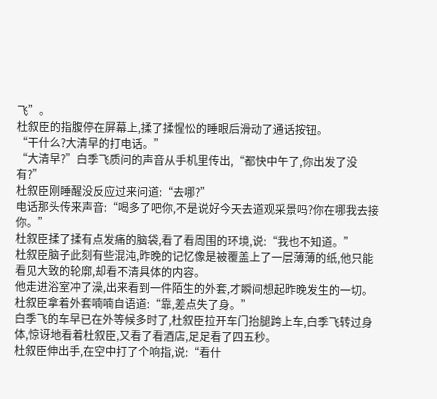飞”。
杜叙臣的指腹停在屏幕上,揉了揉惺忪的睡眼后滑动了通话按钮。
“干什么?大清早的打电话。”
“大清早?”白季飞质问的声音从手机里传出,“都快中午了,你出发了没有?”
杜叙臣刚睡醒没反应过来问道:“去哪?”
电话那头传来声音:“喝多了吧你,不是说好今天去道观采景吗?你在哪我去接你。”
杜叙臣揉了揉有点发痛的脑袋,看了看周围的环境,说:“我也不知道。”
杜叙臣脑子此刻有些混沌,昨晚的记忆像是被覆盖上了一层薄薄的纸,他只能看见大致的轮廓,却看不清具体的内容。
他走进浴室冲了澡,出来看到一件陌生的外套,才瞬间想起昨晚发生的一切。
杜叙臣拿着外套喃喃自语道:“靠,差点失了身。”
白季飞的车早已在外等候多时了,杜叙臣拉开车门抬腿跨上车,白季飞转过身体,惊讶地看着杜叙臣,又看了看酒店,足足看了四五秒。
杜叙臣伸出手,在空中打了个响指,说:“看什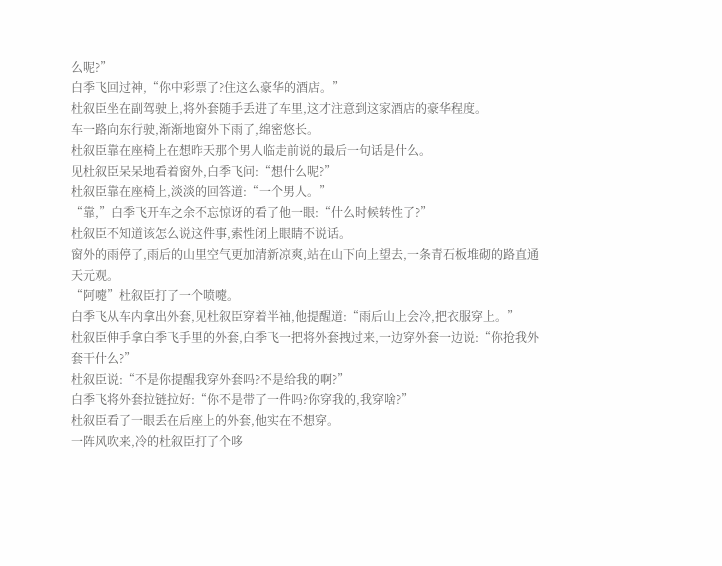么呢?”
白季飞回过神,“你中彩票了?住这么豪华的酒店。”
杜叙臣坐在副驾驶上,将外套随手丢进了车里,这才注意到这家酒店的豪华程度。
车一路向东行驶,渐渐地窗外下雨了,绵密悠长。
杜叙臣靠在座椅上在想昨天那个男人临走前说的最后一句话是什么。
见杜叙臣呆呆地看着窗外,白季飞问:“想什么呢?”
杜叙臣靠在座椅上,淡淡的回答道:“一个男人。”
“靠,”白季飞开车之余不忘惊讶的看了他一眼:“什么时候转性了?”
杜叙臣不知道该怎么说这件事,索性闭上眼睛不说话。
窗外的雨停了,雨后的山里空气更加清新凉爽,站在山下向上望去,一条青石板堆砌的路直通天元观。
“阿嚏”杜叙臣打了一个喷嚏。
白季飞从车内拿出外套,见杜叙臣穿着半袖,他提醒道:“雨后山上会冷,把衣服穿上。”
杜叙臣伸手拿白季飞手里的外套,白季飞一把将外套拽过来,一边穿外套一边说:“你抢我外套干什么?”
杜叙臣说:“不是你提醒我穿外套吗?不是给我的啊?”
白季飞将外套拉链拉好:“你不是带了一件吗?你穿我的,我穿啥?”
杜叙臣看了一眼丢在后座上的外套,他实在不想穿。
一阵风吹来,冷的杜叙臣打了个哆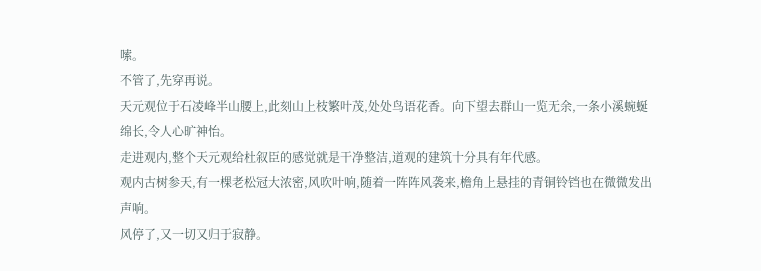嗦。
不管了,先穿再说。
天元观位于石凌峰半山腰上,此刻山上枝繁叶茂,处处鸟语花香。向下望去群山一览无余,一条小溪蜿蜒绵长,令人心旷神怡。
走进观内,整个天元观给杜叙臣的感觉就是干净整洁,道观的建筑十分具有年代感。
观内古树参天,有一棵老松冠大浓密,风吹叶响,随着一阵阵风袭来,檐角上悬挂的青铜铃铛也在微微发出声响。
风停了,又一切又归于寂静。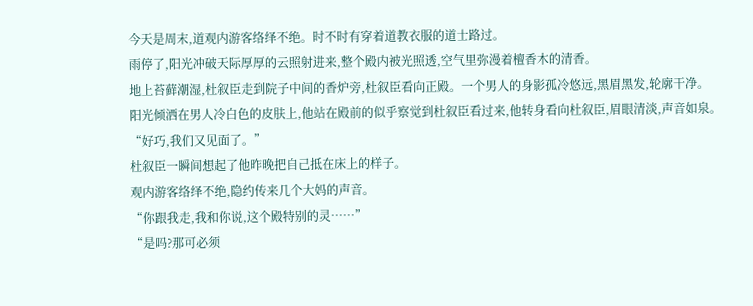今天是周末,道观内游客络绎不绝。时不时有穿着道教衣服的道士路过。
雨停了,阳光冲破天际厚厚的云照射进来,整个殿内被光照透,空气里弥漫着檀香木的清香。
地上苔藓潮湿,杜叙臣走到院子中间的香炉旁,杜叙臣看向正殿。一个男人的身影孤冷悠远,黑眉黑发,轮廓干净。
阳光倾洒在男人冷白色的皮肤上,他站在殿前的似乎察觉到杜叙臣看过来,他转身看向杜叙臣,眉眼清淡,声音如泉。
“好巧,我们又见面了。”
杜叙臣一瞬间想起了他昨晚把自己抵在床上的样子。
观内游客络绎不绝,隐约传来几个大妈的声音。
“你跟我走,我和你说,这个殿特别的灵……”
“是吗?那可必须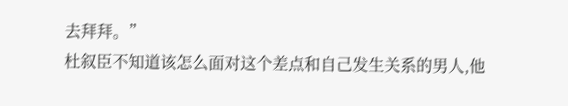去拜拜。”
杜叙臣不知道该怎么面对这个差点和自己发生关系的男人,他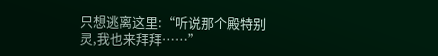只想逃离这里:“听说那个殿特别灵,我也来拜拜……”